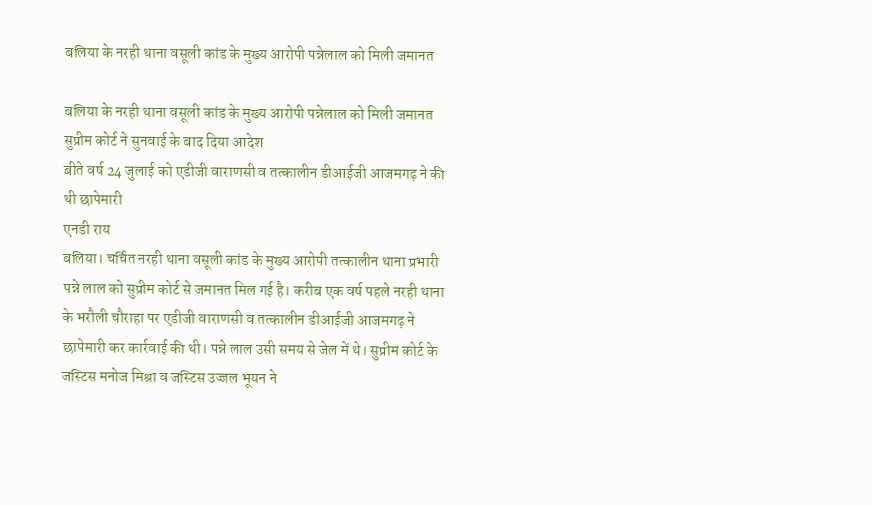बलिया के नरही थाना वसूली कांड के मुख्य आरोपी पन्नेलाल को मिली जमानत

बलिया के नरही थाना वसूली कांड के मुख्य आरोपी पन्नेलाल को मिली जमानत
सुप्रीम कोर्ट ने सुनवाई के बाद दिया आदेश
बीते वर्ष 24 जुलाई को एडीजी वाराणसी व तत्कालीन डीआईजी आजमगढ़ ने की थी छापेमारी
एनडी राय
बलिया। चर्चित नरही थाना वसूली कांड के मुख्य आरोपी तत्कालीन थाना प्रभारी पन्ने लाल को सुप्रीम कोर्ट से जमानत मिल गई है। करीब एक वर्ष पहले नरही थाना के भरौली चौराहा पर एडीजी वाराणसी व तत्कालीन डीआईजी आजमगढ़ ने छापेमारी कर कार्रवाई की थी। पन्ने लाल उसी समय से जेल में थे। सुप्रीम कोर्ट के जस्टिस मनोज मिश्रा व जस्टिस उज्जल भूयन ने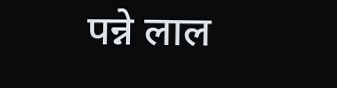पन्ने लाल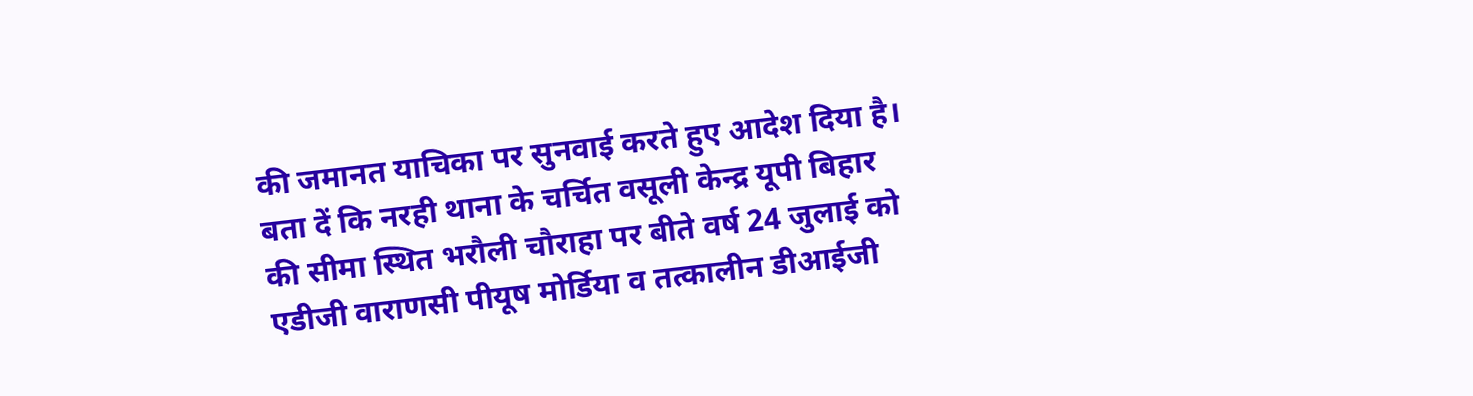की जमानत याचिका पर सुनवाई करते हुए आदेश दिया है।
बता दें कि नरही थाना के चर्चित वसूली केन्द्र यूपी बिहार की सीमा स्थित भरौली चौराहा पर बीते वर्ष 24 जुलाई को एडीजी वाराणसी पीयूष मोर्डिया व तत्कालीन डीआईजी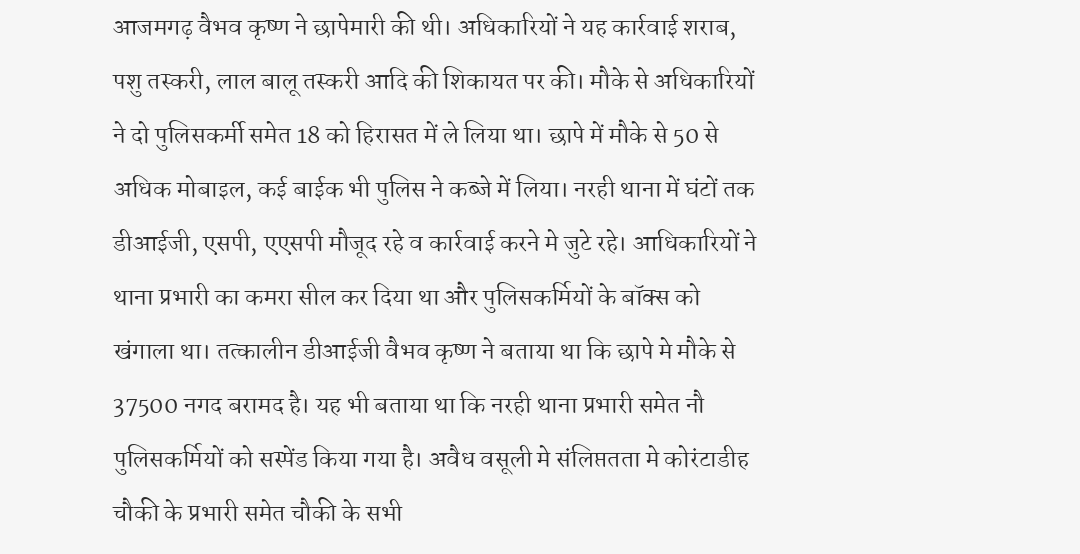आजमगढ़ वैभव कृष्ण ने छापेमारी की थी। अधिकारियों ने यह कार्रवाई शराब, पशु तस्करी, लाल बालू तस्करी आदि की शिकायत पर की। मौके से अधिकारियों ने दो पुलिसकर्मी समेत 18 को हिरासत में ले लिया था। छापे में मौके से 50 से अधिक मोबाइल, कई बाईक भी पुलिस ने कब्जे में लिया। नरही थाना में घंटों तक डीआईजी, एसपी, एएसपी मौजूद रहे व कार्रवाई करने मे जुटे रहे। आधिकारियों ने थाना प्रभारी का कमरा सील कर दिया था और पुलिसकर्मियों के बॉक्स को खंगाला था। तत्कालीन डीआईजी वैभव कृष्ण ने बताया था कि छापे मे मौके से 37500 नगद बरामद है। यह भी बताया था कि नरही थाना प्रभारी समेत नौ पुलिसकर्मियों को सस्पेंड किया गया है। अवैध वसूली मे संलिप्ततता मे कोरंटाडीह चौकी के प्रभारी समेत चौकी के सभी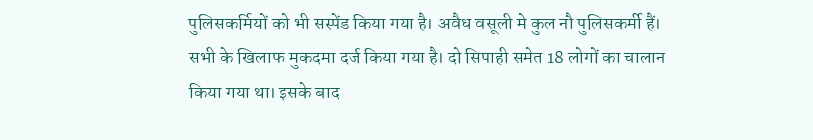पुलिसकर्मियों को भी सस्पेंड किया गया है। अवैध वसूली मे कुल नौ पुलिसकर्मी हैं। सभी के खिलाफ मुकदमा दर्ज किया गया है। दो सिपाही समेत 18 लोगों का चालान किया गया था। इसके बाद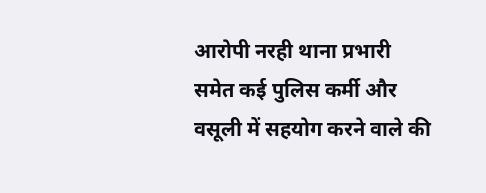आरोपी नरही थाना प्रभारी समेत कई पुलिस कर्मी और वसूली में सहयोग करने वाले की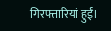गिरफ्तारियां हुईं।